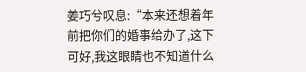姜巧兮叹息:“本来还想着年前把你们的婚事给办了,这下可好,我这眼睛也不知道什么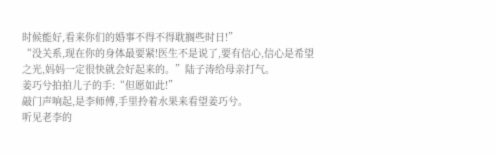时候能好,看来你们的婚事不得不得耽搁些时日!”
“没关系,现在你的身体最要紧!医生不是说了,要有信心,信心是希望之光,妈妈一定很快就会好起来的。”陆子涛给母亲打气。
姜巧兮拍拍儿子的手:“但愿如此!”
敲门声响起,是李师傅,手里拎着水果来看望姜巧兮。
听见老李的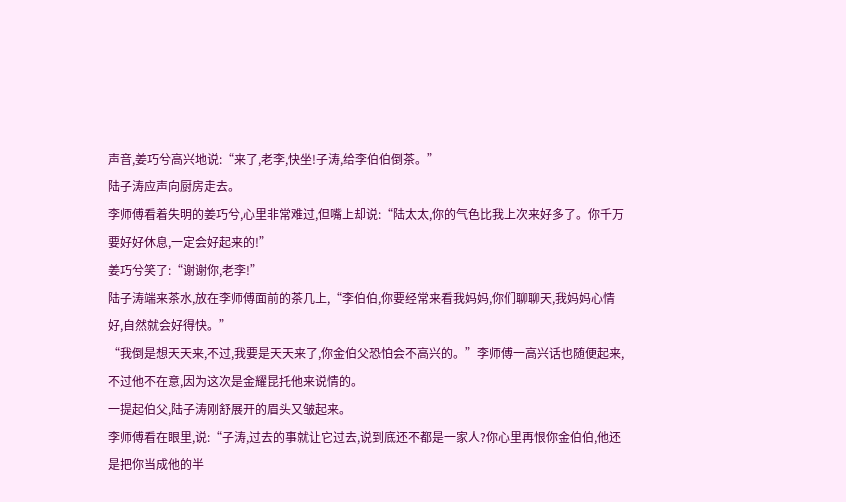声音,姜巧兮高兴地说:“来了,老李,快坐!子涛,给李伯伯倒茶。”
陆子涛应声向厨房走去。
李师傅看着失明的姜巧兮,心里非常难过,但嘴上却说:“陆太太,你的气色比我上次来好多了。你千万要好好休息,一定会好起来的!”
姜巧兮笑了:“谢谢你,老李!”
陆子涛端来茶水,放在李师傅面前的茶几上,“李伯伯,你要经常来看我妈妈,你们聊聊天,我妈妈心情好,自然就会好得快。”
“我倒是想天天来,不过,我要是天天来了,你金伯父恐怕会不高兴的。”李师傅一高兴话也随便起来,不过他不在意,因为这次是金耀昆托他来说情的。
一提起伯父,陆子涛刚舒展开的眉头又皱起来。
李师傅看在眼里,说:“子涛,过去的事就让它过去,说到底还不都是一家人?你心里再恨你金伯伯,他还是把你当成他的半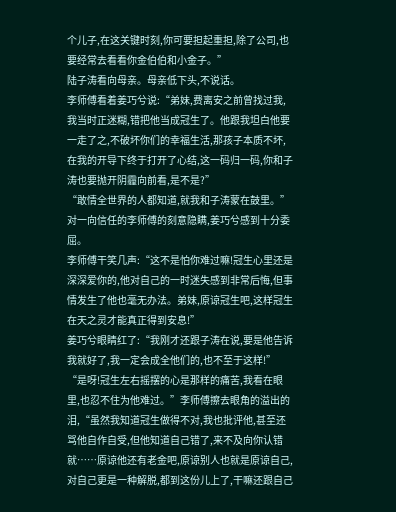个儿子,在这关键时刻,你可要担起重担,除了公司,也要经常去看看你金伯伯和小金子。”
陆子涛看向母亲。母亲低下头,不说话。
李师傅看着姜巧兮说:“弟妹,费离安之前曾找过我,我当时正迷糊,错把他当成冠生了。他跟我坦白他要一走了之,不破坏你们的幸福生活,那孩子本质不坏,在我的开导下终于打开了心结,这一码归一码,你和子涛也要抛开阴霾向前看,是不是?”
“敢情全世界的人都知道,就我和子涛蒙在鼓里。”对一向信任的李师傅的刻意隐瞒,姜巧兮感到十分委屈。
李师傅干笑几声:“这不是怕你难过嘛!冠生心里还是深深爱你的,他对自己的一时迷失感到非常后悔,但事情发生了他也毫无办法。弟妹,原谅冠生吧,这样冠生在天之灵才能真正得到安息!”
姜巧兮眼睛红了:“我刚才还跟子涛在说,要是他告诉我就好了,我一定会成全他们的,也不至于这样!”
“是呀!冠生左右摇摆的心是那样的痛苦,我看在眼里,也忍不住为他难过。”李师傅擦去眼角的溢出的泪,“虽然我知道冠生做得不对,我也批评他,甚至还骂他自作自受,但他知道自己错了,来不及向你认错就……原谅他还有老金吧,原谅别人也就是原谅自己,对自己更是一种解脱,都到这份儿上了,干嘛还跟自己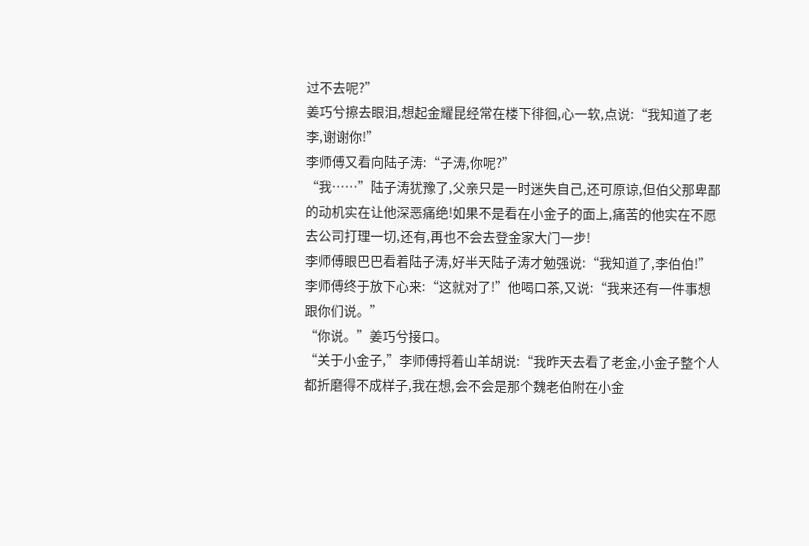过不去呢?”
姜巧兮擦去眼泪,想起金耀昆经常在楼下徘徊,心一软,点说:“我知道了老李,谢谢你!”
李师傅又看向陆子涛:“子涛,你呢?”
“我……”陆子涛犹豫了,父亲只是一时迷失自己,还可原谅,但伯父那卑鄙的动机实在让他深恶痛绝!如果不是看在小金子的面上,痛苦的他实在不愿去公司打理一切,还有,再也不会去登金家大门一步!
李师傅眼巴巴看着陆子涛,好半天陆子涛才勉强说:“我知道了,李伯伯!”
李师傅终于放下心来:“这就对了!”他喝口茶,又说:“我来还有一件事想跟你们说。”
“你说。”姜巧兮接口。
“关于小金子,”李师傅捋着山羊胡说:“我昨天去看了老金,小金子整个人都折磨得不成样子,我在想,会不会是那个魏老伯附在小金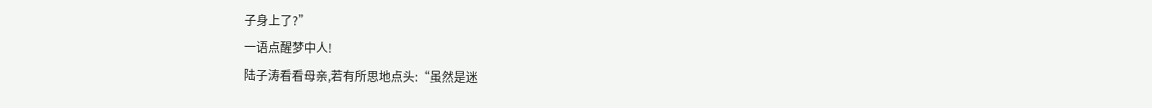子身上了?”
一语点醒梦中人!
陆子涛看看母亲,若有所思地点头:“虽然是迷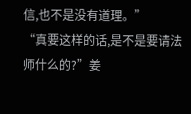信,也不是没有道理。”
“真要这样的话,是不是要请法师什么的?”姜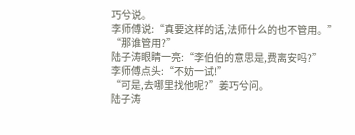巧兮说。
李师傅说:“真要这样的话,法师什么的也不管用。”
“那谁管用?”
陆子涛眼睛一亮:“李伯伯的意思是,费离安吗?”
李师傅点头:“不妨一试!”
“可是,去哪里找他呢?”姜巧兮问。
陆子涛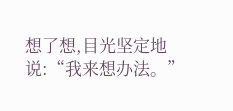想了想,目光坚定地说:“我来想办法。”